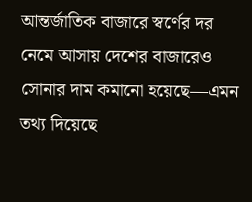আন্তর্জাতিক বাজারে স্বর্ণের দর নেমে আসায় দেশের বাজারেও সোনার দাম কমানো হয়েছে—এমন তথ্য দিয়েছে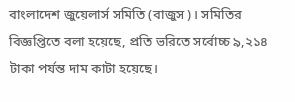বাংলাদেশ জুয়েলার্স সমিতি (বাজুস)। সমিতির বিজ্ঞপ্তিতে বলা হয়েছে, প্রতি ভরিতে সর্বোচ্চ ৯,২১৪ টাকা পর্যন্ত দাম কাটা হয়েছে।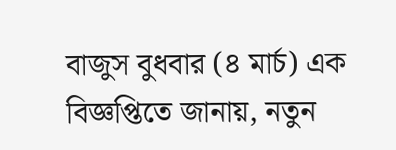বাজুস বুধবার (৪ মার্চ) এক বিজ্ঞপ্তিতে জানায়, নতুন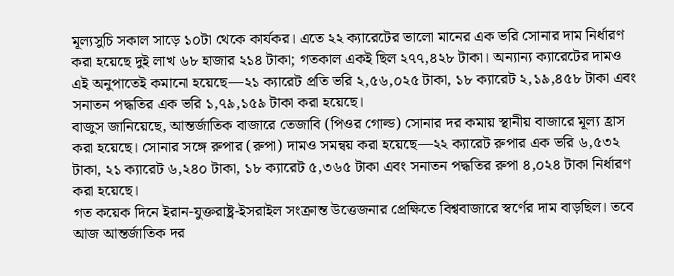মূল্যসুচি সকাল সাড়ে ১০টা থেকে কার্যকর। এতে ২২ ক্যারেটের ভালো মানের এক ভরি সোনার দাম নির্ধারণ করা হয়েছে দুই লাখ ৬৮ হাজার ২১৪ টাকা; গতকাল একই ছিল ২৭৭,৪২৮ টাকা। অন্যান্য ক্যারেটের দামও এই অনুপাতেই কমানো হয়েছে—২১ ক্যারেট প্রতি ভরি ২,৫৬,০২৫ টাকা, ১৮ ক্যারেট ২,১৯,৪৫৮ টাকা এবং সনাতন পদ্ধতির এক ভরি ১,৭৯,১৫৯ টাকা করা হয়েছে।
বাজুস জানিয়েছে, আন্তর্জাতিক বাজারে তেজাবি (পিওর গোল্ড) সোনার দর কমায় স্থানীয় বাজারে মূল্য হ্রাস করা হয়েছে। সোনার সঙ্গে রুপার (রুপা) দামও সমন্বয় করা হয়েছে—২২ ক্যারেট রুপার এক ভরি ৬,৫৩২ টাকা, ২১ ক্যারেট ৬,২৪০ টাকা, ১৮ ক্যারেট ৫,৩৬৫ টাকা এবং সনাতন পদ্ধতির রুপা ৪,০২৪ টাকা নির্ধারণ করা হয়েছে।
গত কয়েক দিনে ইরান-যুক্তরাষ্ট্র-ইসরাইল সংক্রান্ত উত্তেজনার প্রেক্ষিতে বিশ্ববাজারে স্বর্ণের দাম বাড়ছিল। তবে আজ আন্তর্জাতিক দর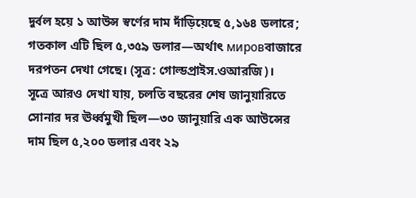দুর্বল হয়ে ১ আউন্স স্বর্ণের দাম দাঁড়িয়েছে ৫,১৬৪ ডলারে; গতকাল এটি ছিল ৫,৩৫৯ ডলার—অর্থাৎ мировবাজারে দরপতন দেখা গেছে। (সূত্র: গোল্ডপ্রাইস.ওআরজি)।
সূত্রে আরও দেখা যায়, চলতি বছরের শেষ জানুয়ারিতে সোনার দর ঊর্ধ্বমুখী ছিল—৩০ জানুয়ারি এক আউন্সের দাম ছিল ৫,২০০ ডলার এবং ২৯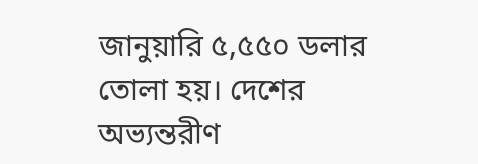জানুয়ারি ৫,৫৫০ ডলার তোলা হয়। দেশের অভ্যন্তরীণ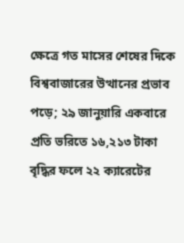ক্ষেত্রে গত মাসের শেষের দিকে বিশ্ববাজারের উত্থানের প্রভাব পড়ে; ২৯ জানুয়ারি একবারে প্রতি ভরিতে ১৬,২১৩ টাকা বৃদ্ধির ফলে ২২ ক্যারেটের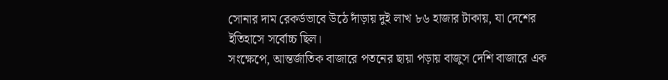সোনার দাম রেকর্ডভাবে উঠে দাঁড়ায় দুই লাখ ৮৬ হাজার টাকায়, যা দেশের ইতিহাসে সর্বোচ্চ ছিল।
সংক্ষেপে, আন্তর্জাতিক বাজারে পতনের ছায়া পড়ায় বাজুস দেশি বাজারে এক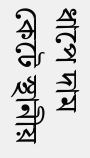ধাপে দাম কেটে স্থানীয়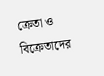ক্রেতা ও বিক্রেতাদের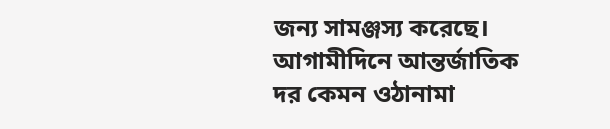জন্য সামঞ্জস্য করেছে। আগামীদিনে আন্তর্জাতিক দর কেমন ওঠানামা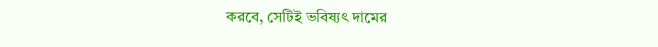করবে, সেটিই ভবিষ্যৎ দামের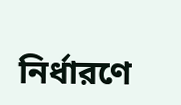নির্ধারণে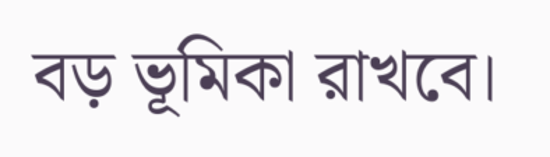বড় ভূমিকা রাখবে।